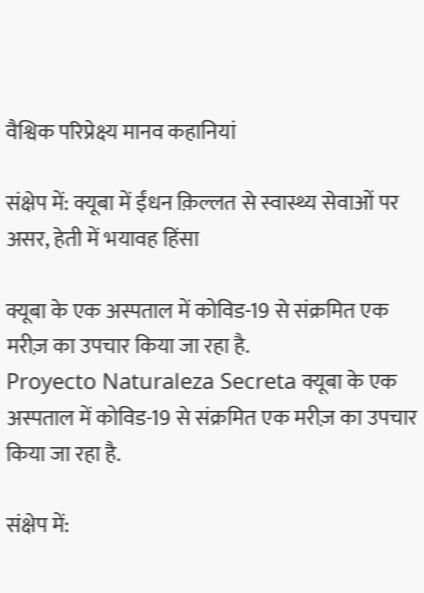वैश्विक परिप्रेक्ष्य मानव कहानियां

संक्षेप में: क्यूबा में ईंधन क़िल्लत से स्वास्थ्य सेवाओं पर असर, हेती में भयावह हिंसा

क्यूबा के एक अस्पताल में कोविड-19 से संक्रमित एक मरीज़ का उपचार किया जा रहा है.
Proyecto Naturaleza Secreta क्यूबा के एक अस्पताल में कोविड-19 से संक्रमित एक मरीज़ का उपचार किया जा रहा है.

संक्षेप में: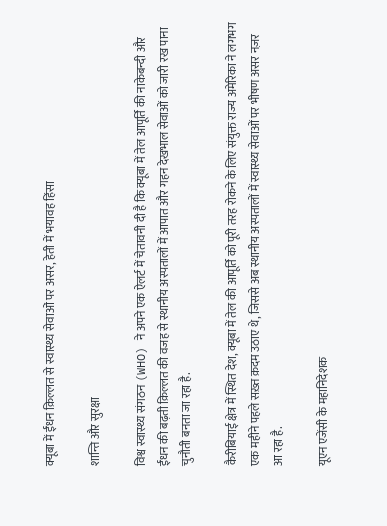क्यूबा में ईंधन क़िल्लत से स्वास्थ्य सेवाओं पर असर, हेती में भयावह हिंसा

शान्ति और सुरक्षा

विश्व स्वास्थ्य संगठन (WHO) ने अपने एक ऐलर्ट में चेतावनी दी है कि क्यूबा में तेल आपूर्ति की नाकेबन्दी और ईंधन की बढ़ती क़िल्लत की वजह से स्थानीय अस्पतालों में आपात और गहन देखभाल सेवाओं को जारी रख पाना चुनौती बनता जा रहा है.

कैरीबियाई क्षेत्र में स्थित देश, क्यूबा में तेल की आपूर्ति को पूरी तरह रोकने के लिए संयुक्त राज्य अमेरिका ने लगभग एक महीने पहले सख़्त क़दम उठाए थे, जिससे अब स्थानीय अस्पतालों में स्वास्थ्य सेवाओं पर भीषण असर नज़र आ रहा है.

यूएन एजेंसी के महानिदेशक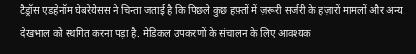टैड्रॉस एडहेनॉम घेबरेयेसस ने चिन्ता जताई है कि पिछले कुछ हफ़्तों में ज़रूरी सर्जरी के हज़ारों मामलों और अन्य देखभाल को स्थगित करना पड़ा है. मेडिकल उपकरणों के संचालन के लिए आवश्यक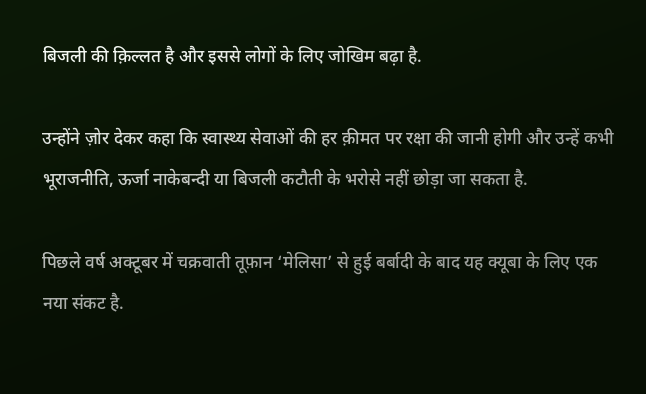बिजली की क़िल्लत है और इससे लोगों के लिए जोखिम बढ़ा है.

उन्होंने ज़ोर देकर कहा कि स्वास्थ्य सेवाओं की हर क़ीमत पर रक्षा की जानी होगी और उन्हें कभी भूराजनीति, ऊर्जा नाकेबन्दी या बिजली कटौती के भरोसे नहीं छोड़ा जा सकता है.

पिछले वर्ष अक्टूबर में चक्रवाती तूफ़ान ‘मेलिसा’ से हुई बर्बादी के बाद यह क्यूबा के लिए एक नया संकट है.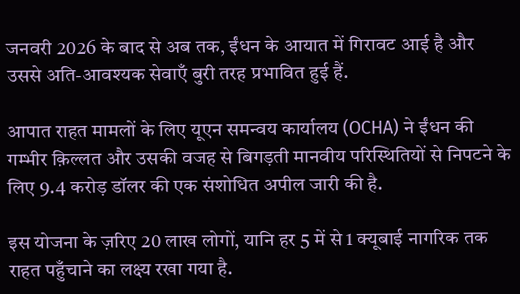जनवरी 2026 के बाद से अब तक, ईंधन के आयात में गिरावट आई है और उससे अति-आवश्यक सेवाएँ बुरी तरह प्रभावित हुई हैं.

आपात राहत मामलों के लिए यूएन समन्वय कार्यालय (OCHA) ने ईंधन की गम्भीर क़िल्लत और उसकी वजह से बिगड़ती मानवीय परिस्थितियों से निपटने के लिए 9.4 करोड़ डॉलर की एक संशोधित अपील जारी की है.

इस योजना के ज़रिए 20 लाख लोगों, यानि हर 5 में से 1 क्यूबाई नागरिक तक राहत पहुँचाने का लक्ष्य रखा गया है.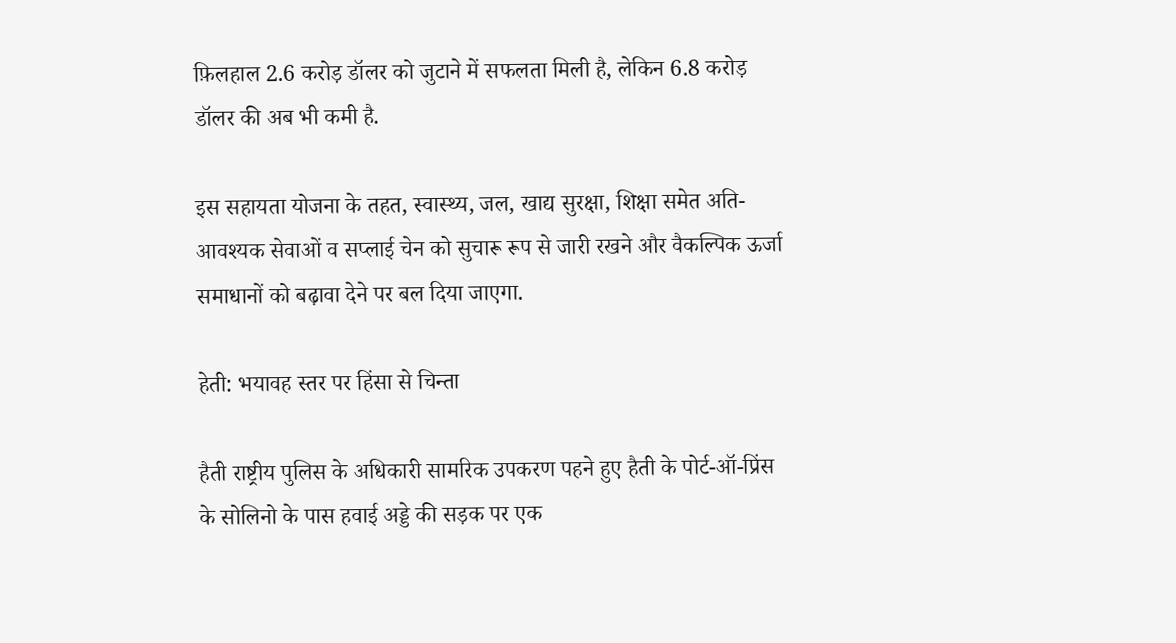फ़िलहाल 2.6 करोड़ डॉलर को जुटाने में सफलता मिली है, लेकिन 6.8 करोड़ डॉलर की अब भी कमी है.

इस सहायता योजना के तहत, स्वास्थ्य, जल, खाद्य सुरक्षा, शिक्षा समेत अति-आवश्यक सेवाओं व सप्लाई चेन को सुचारू रूप से जारी रखने और वैकल्पिक ऊर्जा समाधानों को बढ़ावा देने पर बल दिया जाएगा.

हेती: भयावह स्तर पर हिंसा से चिन्ता

हैती राष्ट्रीय पुलिस के अधिकारी सामरिक उपकरण पहने हुए हैती के पोर्ट-ऑ-प्रिंस के सोलिनो के पास हवाई अड्डे की सड़क पर एक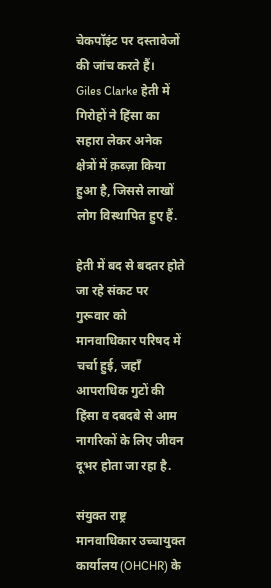चेकपॉइंट पर दस्तावेजों की जांच करते हैं।
Giles Clarke हेती में गिरोहों ने हिंसा का सहारा लेकर अनेक क्षेत्रों में क़ब्ज़ा किया हुआ है, जिससे लाखों लोग विस्थापित हुए हैं.

हेती में बद से बदतर होते जा रहे संकट पर गुरूवार को मानवाधिकार परिषद में चर्चा हुई, जहाँ आपराधिक गुटों की हिंसा व दबदबे से आम नागरिकों के लिए जीवन दूभर होता जा रहा है.

संयुक्त राष्ट्र मानवाधिकार उच्चायुक्त कार्यालय (OHCHR) के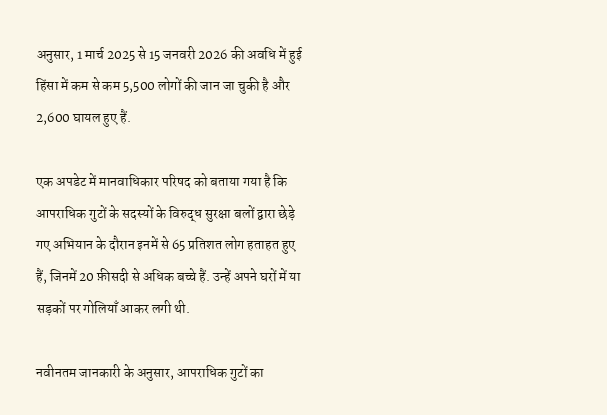अनुसार, 1 मार्च 2025 से 15 जनवरी 2026 की अवधि में हुई हिंसा में कम से कम 5,500 लोगों की जान जा चुकी है और 2,600 घायल हुए हैं.

एक अपडेट में मानवाधिकार परिषद को बताया गया है कि आपराधिक गुटों के सदस्यों के विरुद्ध सुरक्षा बलों द्वारा छेड़े गए अभियान के दौरान इनमें से 65 प्रतिशत लोग हताहत हुए हैं, जिनमें 20 फ़ीसदी से अधिक बच्चे हैं. उन्हें अपने घरों में या सड़कों पर गोलियाँ आकर लगी थी.

नवीनतम जानकारी के अनुसार, आपराधिक गुटों का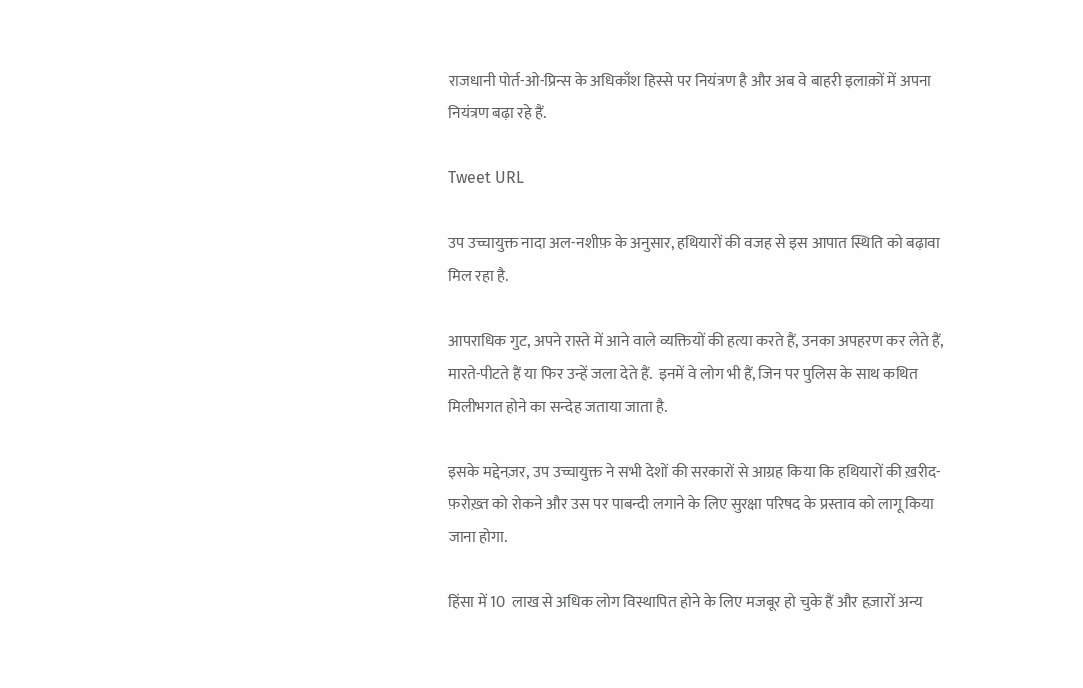राजधानी पोर्त-ओ-प्रिन्स के अधिकाँश हिस्से पर नियंत्रण है और अब वे बाहरी इलाक़ों में अपना नियंत्रण बढ़ा रहे हैं.

Tweet URL

उप उच्चायुक्त नादा अल-नशीफ़ के अनुसार, हथियारों की वजह से इस आपात स्थिति को बढ़ावा मिल रहा है.

आपराधिक गुट, अपने रास्ते में आने वाले व्यक्तियों की हत्या करते हैं, उनका अपहरण कर लेते हैं, मारते-पीटते हैं या फिर उन्हें जला देते हैं.  इनमें वे लोग भी हैं, जिन पर पुलिस के साथ कथित मिलीभगत होने का सन्देह जताया जाता है.

इसके मद्देनज़र, उप उच्चायुक्त ने सभी देशों की सरकारों से आग्रह किया कि हथियारों की ख़रीद-फ़रोख़्त को रोकने और उस पर पाबन्दी लगाने के लिए सुरक्षा परिषद के प्रस्ताव को लागू किया जाना होगा.

हिंसा में 10  लाख से अधिक लोग विस्थापित होने के लिए मजबूर हो चुके हैं और हज़ारों अन्य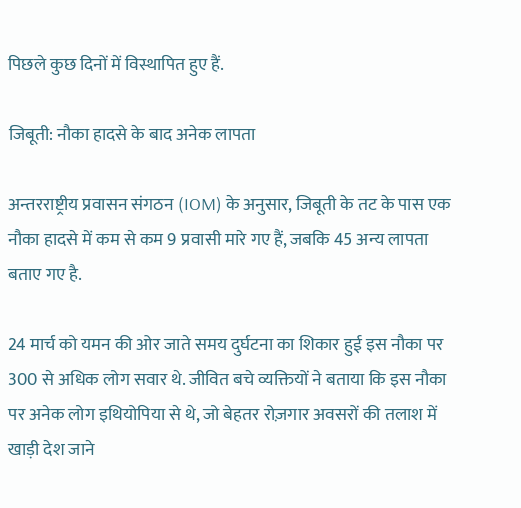पिछले कुछ दिनों में विस्थापित हुए हैं.

जिबूती: नौका हादसे के बाद अनेक लापता

अन्तरराष्ट्रीय प्रवासन संगठन (IOM) के अनुसार, जिबूती के तट के पास एक नौका हादसे में कम से कम 9 प्रवासी मारे गए हैं, जबकि 45 अन्य लापता बताए गए है.

24 मार्च को यमन की ओर जाते समय दुर्घटना का शिकार हुई इस नौका पर 300 से अधिक लोग सवार थे. जीवित बचे व्यक्तियों ने बताया कि इस नौका पर अनेक लोग इथियोपिया से थे, जो बेहतर रोज़गार अवसरों की तलाश में खाड़ी देश जाने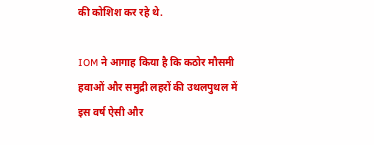की कोशिश कर रहे थे.

IOM ने आगाह किया है कि कठोर मौसमी हवाओं और समुद्री लहरों की उथलपुथल में इस वर्ष ऐसी और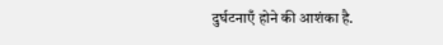दुर्घटनाएँ होने की आशंका है.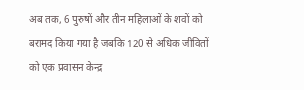अब तक, 6 पुरुषों और तीन महिलाओं के शवों को बरामद किया गया है जबकि 120 से अधिक जीवितों को एक प्रवासन केन्द्र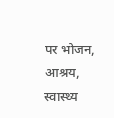पर भोजन, आश्रय, स्वास्थ्य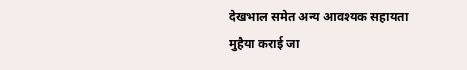देखभाल समेत अन्य आवश्यक सहायता मुहैया कराई जा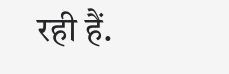रही हैं.